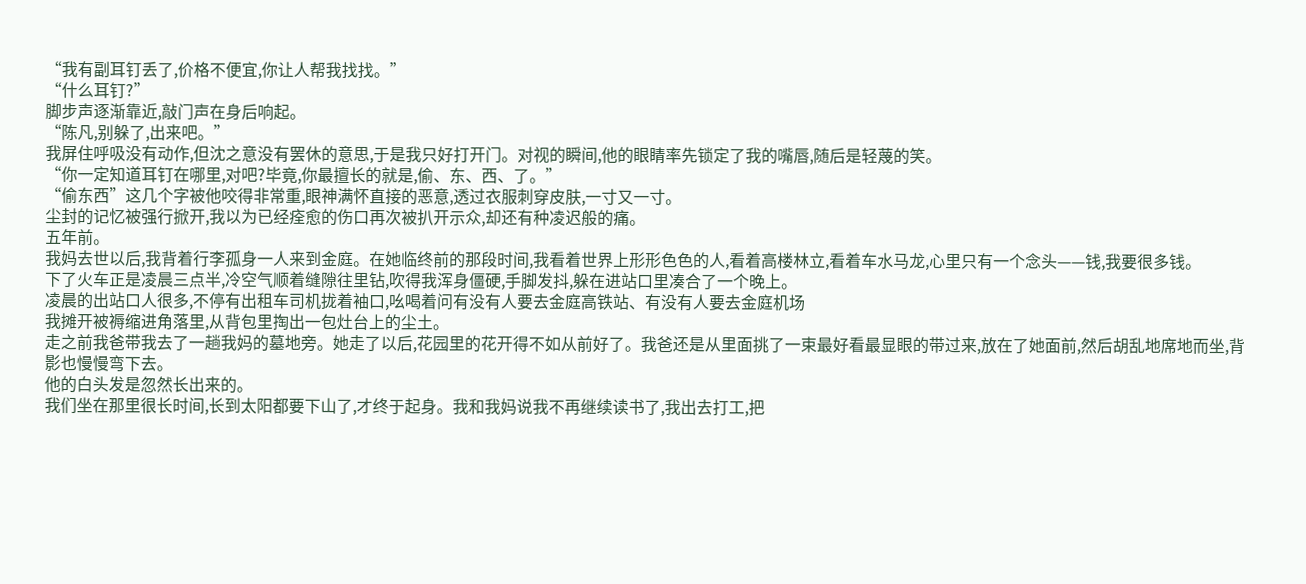“我有副耳钉丢了,价格不便宜,你让人帮我找找。”
“什么耳钉?”
脚步声逐渐靠近,敲门声在身后响起。
“陈凡,别躲了,出来吧。”
我屏住呼吸没有动作,但沈之意没有罢休的意思,于是我只好打开门。对视的瞬间,他的眼睛率先锁定了我的嘴唇,随后是轻蔑的笑。
“你一定知道耳钉在哪里,对吧?毕竟,你最擅长的就是,偷、东、西、了。”
“偷东西”这几个字被他咬得非常重,眼神满怀直接的恶意,透过衣服刺穿皮肤,一寸又一寸。
尘封的记忆被强行掀开,我以为已经痊愈的伤口再次被扒开示众,却还有种凌迟般的痛。
五年前。
我妈去世以后,我背着行李孤身一人来到金庭。在她临终前的那段时间,我看着世界上形形色色的人,看着高楼林立,看着车水马龙,心里只有一个念头——钱,我要很多钱。
下了火车正是凌晨三点半,冷空气顺着缝隙往里钻,吹得我浑身僵硬,手脚发抖,躲在进站口里凑合了一个晚上。
凌晨的出站口人很多,不停有出租车司机拢着袖口,吆喝着问有没有人要去金庭高铁站、有没有人要去金庭机场
我摊开被褥缩进角落里,从背包里掏出一包灶台上的尘土。
走之前我爸带我去了一趟我妈的墓地旁。她走了以后,花园里的花开得不如从前好了。我爸还是从里面挑了一束最好看最显眼的带过来,放在了她面前,然后胡乱地席地而坐,背影也慢慢弯下去。
他的白头发是忽然长出来的。
我们坐在那里很长时间,长到太阳都要下山了,才终于起身。我和我妈说我不再继续读书了,我出去打工,把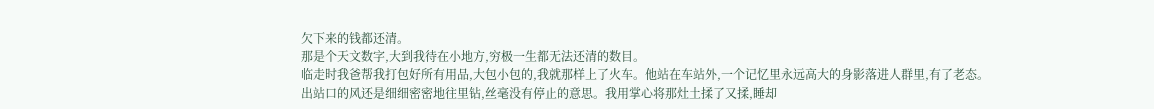欠下来的钱都还清。
那是个天文数字,大到我待在小地方,穷极一生都无法还清的数目。
临走时我爸帮我打包好所有用品,大包小包的,我就那样上了火车。他站在车站外,一个记忆里永远高大的身影落进人群里,有了老态。
出站口的风还是细细密密地往里钻,丝毫没有停止的意思。我用掌心将那灶土揉了又揉,睡却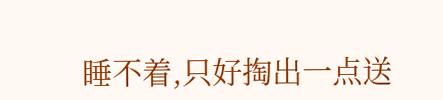睡不着,只好掏出一点送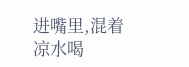进嘴里,混着凉水喝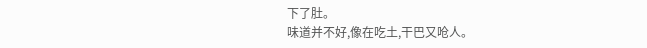下了肚。
味道并不好,像在吃土,干巴又呛人。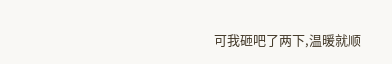可我砸吧了两下,温暖就顺